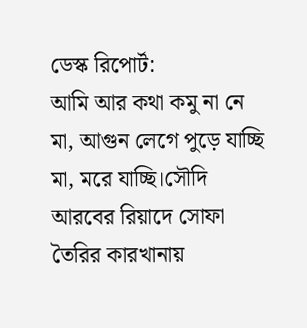ডেস্ক রিপোর্ট:
আমি আর কথা কমু না নে মা, আগুন লেগে পুড়ে যাচ্ছি মা, মরে যাচ্ছি।সৌদি আরবের রিয়াদে সোফা তৈরির কারখানায়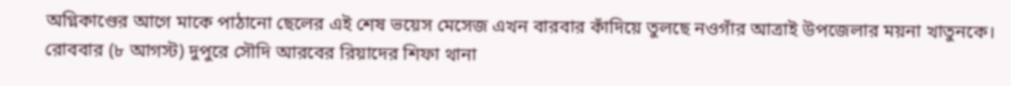অগ্নিকাণ্ডের আগে মাকে পাঠানো ছেলের এই শেষ ভয়েস মেসেজ এখন বারবার কাঁদিয়ে তুলছে নওগাঁর আত্রাই উপজেলার ময়না খাতুনকে।
রোববার (৮ আগস্ট) দুপুরে সৌদি আরবের রিয়াদের শিফা থানা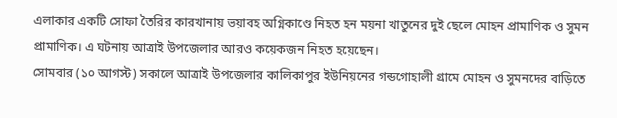এলাকার একটি সোফা তৈরির কারখানায় ভয়াবহ অগ্নিকাণ্ডে নিহত হন ময়না খাতুনের দুই ছেলে মোহন প্রামাণিক ও সুমন প্রামাণিক। এ ঘটনায় আত্রাই উপজেলার আরও কয়েকজন নিহত হয়েছেন।
সোমবার (১০ আগস্ট) সকালে আত্রাই উপজেলার কালিকাপুর ইউনিয়নের গন্ডগোহালী গ্রামে মোহন ও সুমনদের বাড়িতে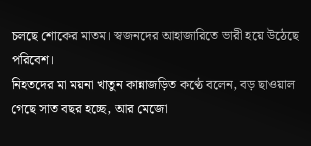চলছে শোকের মাতম। স্বজনদের আহাজারিতে ভারী হয়ে উঠেছে পরিবেশ।
নিহতদের মা ময়না খাতুন কান্নাজড়িত কণ্ঠে বলেন, বড় ছাওয়াল গেছে সাত বছর হচ্ছে, আর মেজো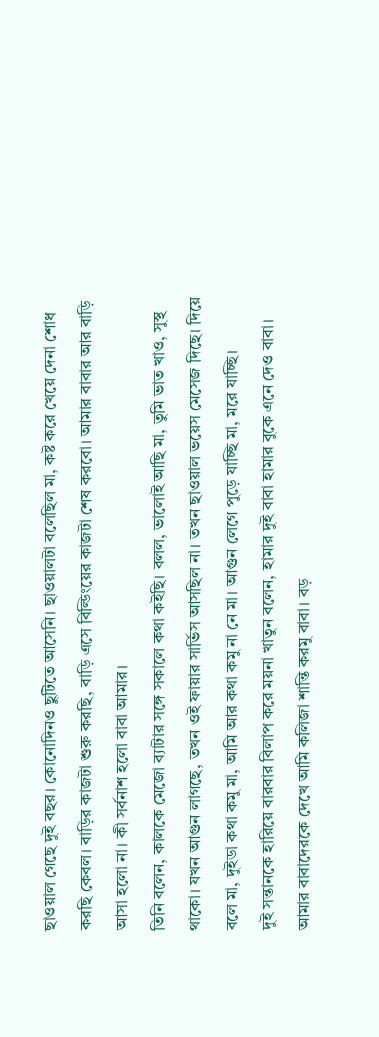ছাওয়াল গেছে দুই বছর। কোনোদিনও ছুটিতে আসেনি। ছাওয়ালটা বলেছিল মা, কষ্ট করে খেয়ে দেনা শোধ করছি কেবল। বাড়ির কাজটা শুরু করছি, বাড়ি এসে বিল্ডিংয়ের কাজটা শেষ করবো। আমার বাবার আর বাড়ি আসা হলো না। কী সর্বনাশ হলো বাবা আমার।
তিনি বলেন, কালকে মেজো ব্যাটার সঙ্গে সকালে কথা কইছি। বলল, ভালোই আছি মা, তুমি ভাত খাও, সুস্থ থাকো। যখন আগুন লাগছে, তখন ওই ফায়ার সার্ভিস আসছিল না। তখন ছাওয়াল ভয়েস মেসেজ দিছে। দিয়ে বলে মা, দুইডা কথা কমু মা, আমি আর কথা কমু না নে মা। আগুন লেগে পুড়ে যাচ্ছি মা, মরে যাচ্ছি।
দুই সন্তানকে হারিয়ে বারবার বিলাপ করে ময়না খাতুন বলেন, হামার দুই বাবা হামার বুকে এনে দেও বাবা। আমার বাবাদেরকে দেখে আমি কলিজা শান্তি করমু বাবা। বড়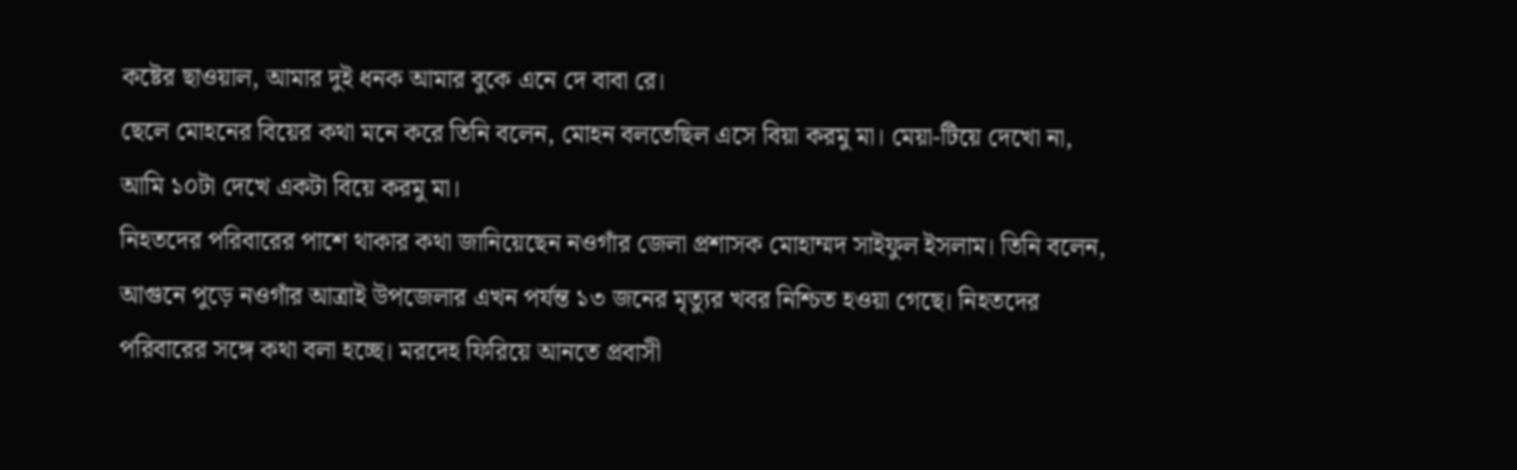কষ্টের ছাওয়াল, আমার দুই ধনক আমার বুকে এনে দে বাবা রে।
ছেলে মোহনের বিয়ের কথা মনে করে তিনি বলেন, মোহন বলতেছিল এসে বিয়া করমু মা। মেয়া-টিয়ে দেখো না, আমি ১০টা দেখে একটা বিয়ে করমু মা।
নিহতদের পরিবারের পাশে থাকার কথা জানিয়েছেন নওগাঁর জেলা প্রশাসক মোহাম্মদ সাইফুল ইসলাম। তিনি বলেন, আগুনে পুড়ে নওগাঁর আত্রাই উপজেলার এখন পর্যন্ত ১৩ জনের মৃত্যুর খবর নিশ্চিত হওয়া গেছে। নিহতদের পরিবারের সঙ্গে কথা বলা হচ্ছে। মরদেহ ফিরিয়ে আনতে প্রবাসী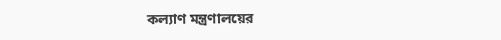কল্যাণ মন্ত্রণালয়ের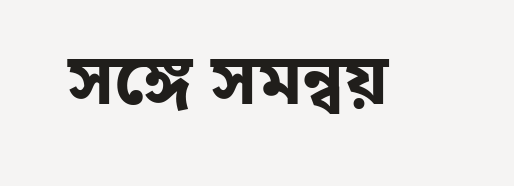সঙ্গে সমন্বয়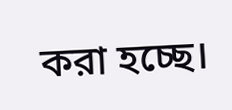করা হচ্ছে।